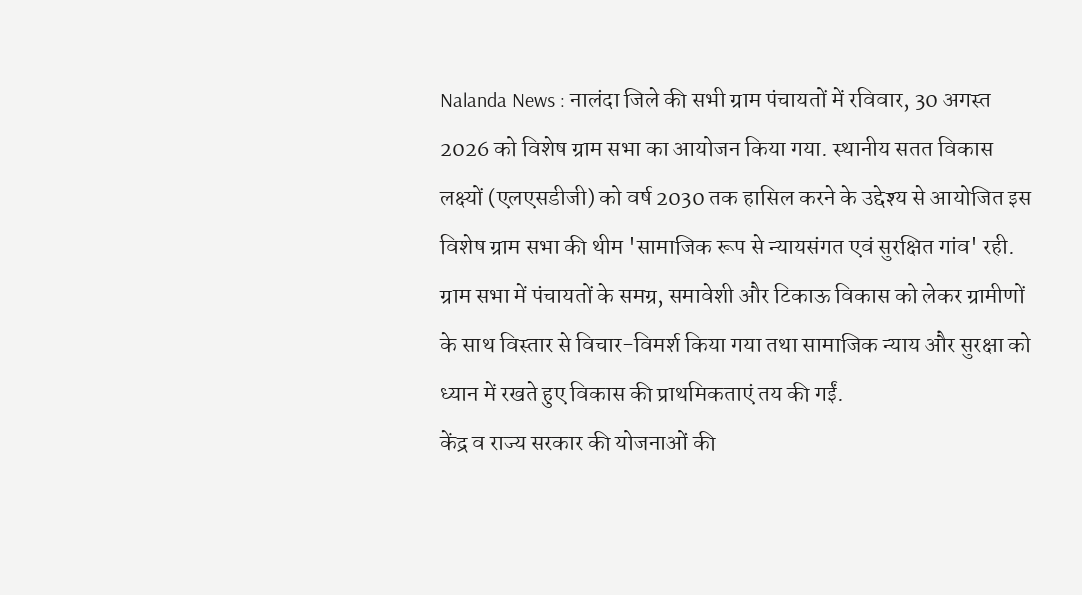Nalanda News : नालंदा जिले की सभी ग्राम पंचायतों में रविवार, 30 अगस्त 2026 को विशेष ग्राम सभा का आयोजन किया गया. स्थानीय सतत विकास लक्ष्यों (एलएसडीजी) को वर्ष 2030 तक हासिल करने के उद्देश्य से आयोजित इस विशेष ग्राम सभा की थीम 'सामाजिक रूप से न्यायसंगत एवं सुरक्षित गांव' रही.
ग्राम सभा में पंचायतों के समग्र, समावेशी और टिकाऊ विकास को लेकर ग्रामीणों के साथ विस्तार से विचार-विमर्श किया गया तथा सामाजिक न्याय और सुरक्षा को ध्यान में रखते हुए विकास की प्राथमिकताएं तय की गईं.
केंद्र व राज्य सरकार की योजनाओं की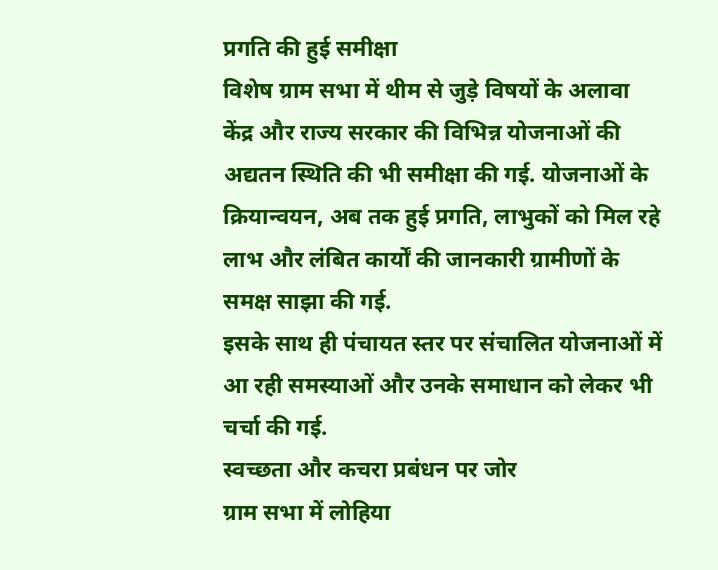प्रगति की हुई समीक्षा
विशेष ग्राम सभा में थीम से जुड़े विषयों के अलावा केंद्र और राज्य सरकार की विभिन्न योजनाओं की अद्यतन स्थिति की भी समीक्षा की गई. योजनाओं के क्रियान्वयन, अब तक हुई प्रगति, लाभुकों को मिल रहे लाभ और लंबित कार्यों की जानकारी ग्रामीणों के समक्ष साझा की गई.
इसके साथ ही पंचायत स्तर पर संचालित योजनाओं में आ रही समस्याओं और उनके समाधान को लेकर भी चर्चा की गई.
स्वच्छता और कचरा प्रबंधन पर जोर
ग्राम सभा में लोहिया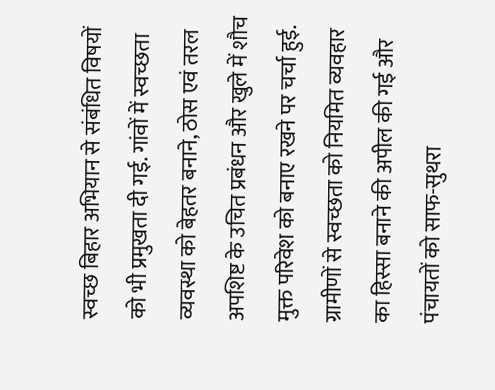स्वच्छ बिहार अभियान से संबंधित विषयों को भी प्रमुखता दी गई. गांवों में स्वच्छता व्यवस्था को बेहतर बनाने, ठोस एवं तरल अपशिष्ट के उचित प्रबंधन और खुले में शौच मुक्त परिवेश को बनाए रखने पर चर्चा हुई.
ग्रामीणों से स्वच्छता को नियमित व्यवहार का हिस्सा बनाने की अपील की गई और पंचायतों को साफ-सुथरा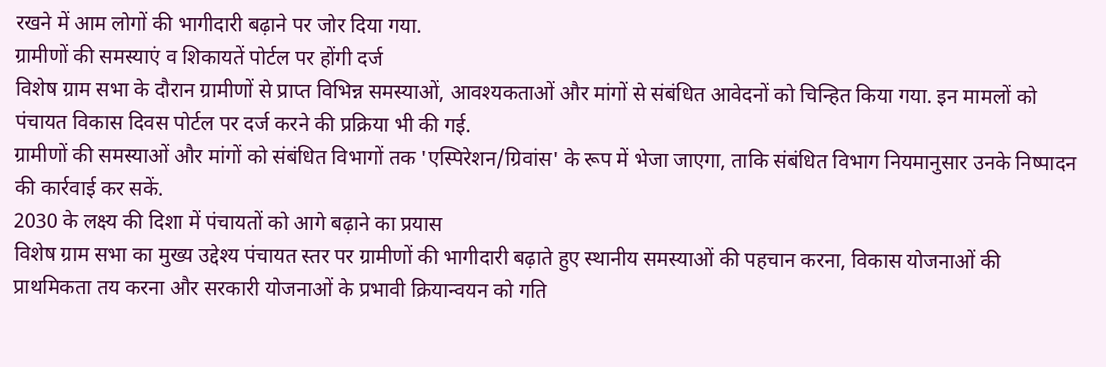रखने में आम लोगों की भागीदारी बढ़ाने पर जोर दिया गया.
ग्रामीणों की समस्याएं व शिकायतें पोर्टल पर होंगी दर्ज
विशेष ग्राम सभा के दौरान ग्रामीणों से प्राप्त विभिन्न समस्याओं, आवश्यकताओं और मांगों से संबंधित आवेदनों को चिन्हित किया गया. इन मामलों को पंचायत विकास दिवस पोर्टल पर दर्ज करने की प्रक्रिया भी की गई.
ग्रामीणों की समस्याओं और मांगों को संबंधित विभागों तक 'एस्पिरेशन/ग्रिवांस' के रूप में भेजा जाएगा, ताकि संबंधित विभाग नियमानुसार उनके निष्पादन की कार्रवाई कर सकें.
2030 के लक्ष्य की दिशा में पंचायतों को आगे बढ़ाने का प्रयास
विशेष ग्राम सभा का मुख्य उद्देश्य पंचायत स्तर पर ग्रामीणों की भागीदारी बढ़ाते हुए स्थानीय समस्याओं की पहचान करना, विकास योजनाओं की प्राथमिकता तय करना और सरकारी योजनाओं के प्रभावी क्रियान्वयन को गति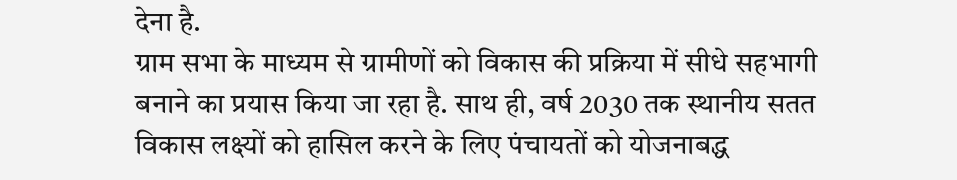देना है.
ग्राम सभा के माध्यम से ग्रामीणों को विकास की प्रक्रिया में सीधे सहभागी बनाने का प्रयास किया जा रहा है. साथ ही, वर्ष 2030 तक स्थानीय सतत विकास लक्ष्यों को हासिल करने के लिए पंचायतों को योजनाबद्ध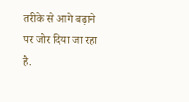तरीके से आगे बढ़ाने पर जोर दिया जा रहा है.